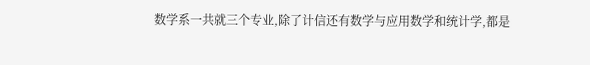数学系一共就三个专业,除了计信还有数学与应用数学和统计学,都是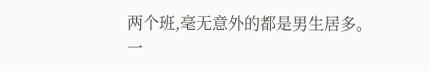两个班,毫无意外的都是男生居多。
一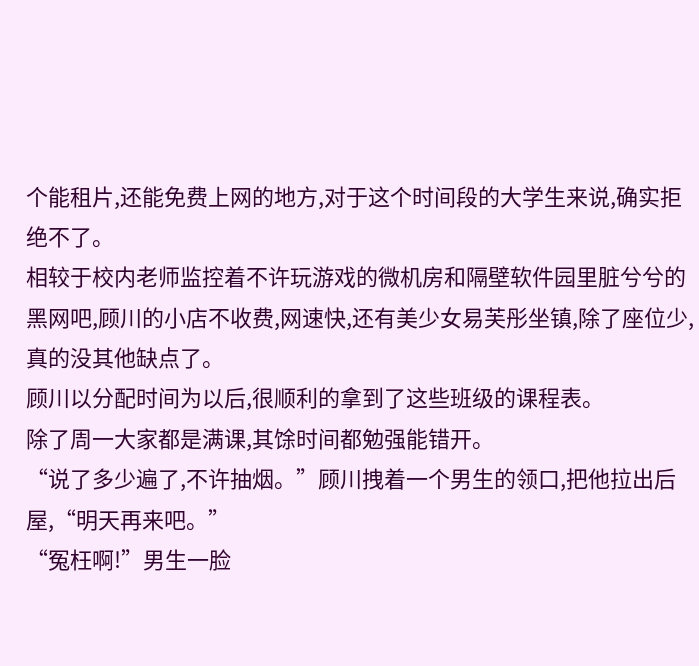个能租片,还能免费上网的地方,对于这个时间段的大学生来说,确实拒绝不了。
相较于校内老师监控着不许玩游戏的微机房和隔壁软件园里脏兮兮的黑网吧,顾川的小店不收费,网速快,还有美少女易芙彤坐镇,除了座位少,真的没其他缺点了。
顾川以分配时间为以后,很顺利的拿到了这些班级的课程表。
除了周一大家都是满课,其馀时间都勉强能错开。
“说了多少遍了,不许抽烟。”顾川拽着一个男生的领口,把他拉出后屋,“明天再来吧。”
“冤枉啊!”男生一脸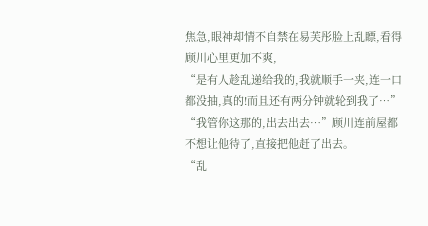焦急,眼神却情不自禁在易芙彤脸上乱瞟,看得顾川心里更加不爽,
“是有人趁乱递给我的,我就顺手一夹,连一口都没抽,真的!而且还有两分钟就轮到我了…”
“我管你这那的,出去出去…”顾川连前屋都不想让他待了,直接把他赶了出去。
“乱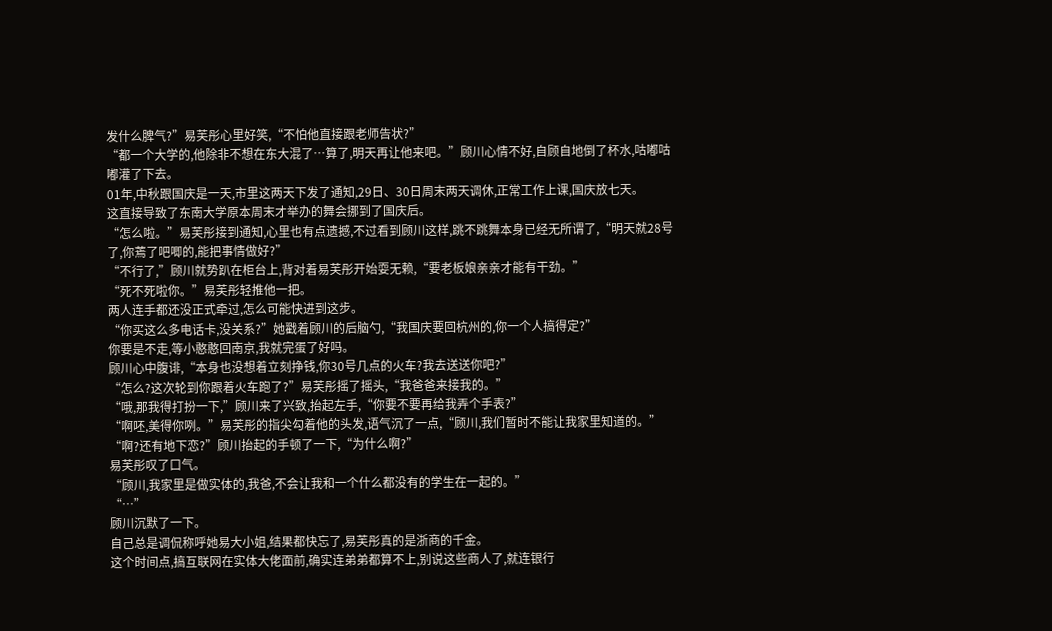发什么脾气?”易芙彤心里好笑,“不怕他直接跟老师告状?”
“都一个大学的,他除非不想在东大混了…算了,明天再让他来吧。”顾川心情不好,自顾自地倒了杯水,咕嘟咕嘟灌了下去。
01年,中秋跟国庆是一天,市里这两天下发了通知,29日、30日周末两天调休,正常工作上课,国庆放七天。
这直接导致了东南大学原本周末才举办的舞会挪到了国庆后。
“怎么啦。”易芙彤接到通知,心里也有点遗撼,不过看到顾川这样,跳不跳舞本身已经无所谓了,“明天就28号了,你蔫了吧唧的,能把事情做好?”
“不行了,”顾川就势趴在柜台上,背对着易芙彤开始耍无赖,“要老板娘亲亲才能有干劲。”
“死不死啦你。”易芙彤轻推他一把。
两人连手都还没正式牵过,怎么可能快进到这步。
“你买这么多电话卡,没关系?”她戳着顾川的后脑勺,“我国庆要回杭州的,你一个人搞得定?”
你要是不走,等小憨憨回南京,我就完蛋了好吗。
顾川心中腹诽,“本身也没想着立刻挣钱,你30号几点的火车?我去送送你吧?”
“怎么?这次轮到你跟着火车跑了?”易芙彤摇了摇头,“我爸爸来接我的。”
“哦,那我得打扮一下,”顾川来了兴致,抬起左手,“你要不要再给我弄个手表?”
“啊呸,美得你咧。”易芙彤的指尖勾着他的头发,语气沉了一点,“顾川,我们暂时不能让我家里知道的。”
“啊?还有地下恋?”顾川抬起的手顿了一下,“为什么啊?”
易芙彤叹了口气。
“顾川,我家里是做实体的,我爸,不会让我和一个什么都没有的学生在一起的。”
“…”
顾川沉默了一下。
自己总是调侃称呼她易大小姐,结果都快忘了,易芙彤真的是浙商的千金。
这个时间点,搞互联网在实体大佬面前,确实连弟弟都算不上,别说这些商人了,就连银行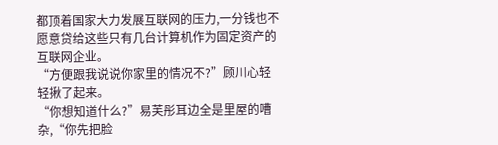都顶着国家大力发展互联网的压力,一分钱也不愿意贷给这些只有几台计算机作为固定资产的互联网企业。
“方便跟我说说你家里的情况不?”顾川心轻轻揪了起来。
“你想知道什么?”易芙彤耳边全是里屋的嘈杂,“你先把脸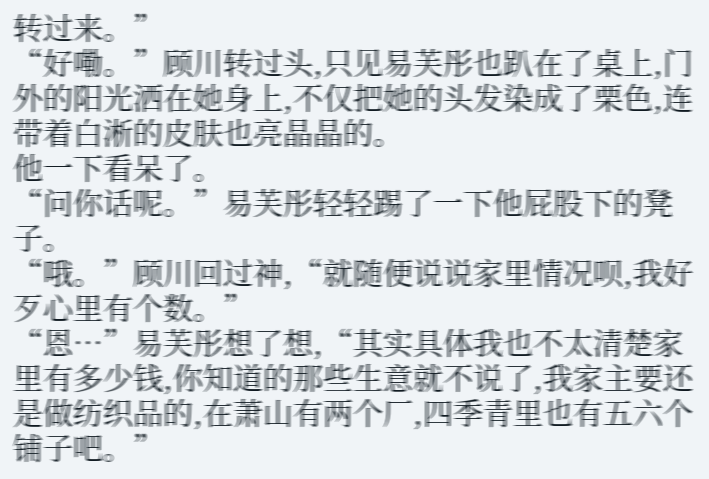转过来。”
“好嘞。”顾川转过头,只见易芙彤也趴在了桌上,门外的阳光洒在她身上,不仅把她的头发染成了栗色,连带着白淅的皮肤也亮晶晶的。
他一下看呆了。
“问你话呢。”易芙彤轻轻踢了一下他屁股下的凳子。
“哦。”顾川回过神,“就随便说说家里情况呗,我好歹心里有个数。”
“恩…”易芙彤想了想,“其实具体我也不太清楚家里有多少钱,你知道的那些生意就不说了,我家主要还是做纺织品的,在萧山有两个厂,四季青里也有五六个铺子吧。”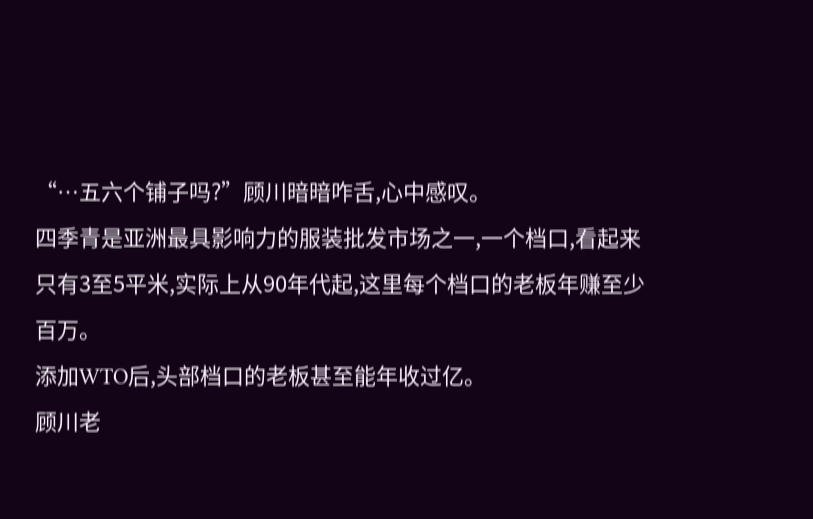“…五六个铺子吗?”顾川暗暗咋舌,心中感叹。
四季青是亚洲最具影响力的服装批发市场之一,一个档口,看起来只有3至5平米,实际上从90年代起,这里每个档口的老板年赚至少百万。
添加WTO后,头部档口的老板甚至能年收过亿。
顾川老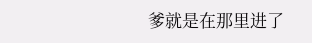爹就是在那里进了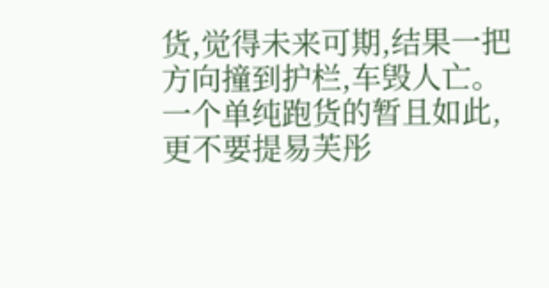货,觉得未来可期,结果一把方向撞到护栏,车毁人亡。
一个单纯跑货的暂且如此,更不要提易芙彤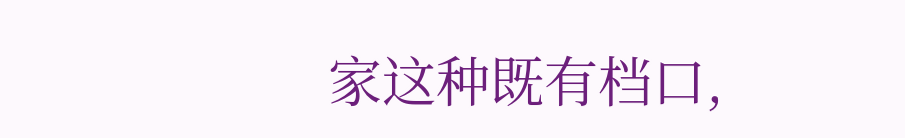家这种既有档口,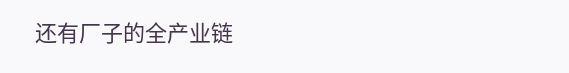还有厂子的全产业链